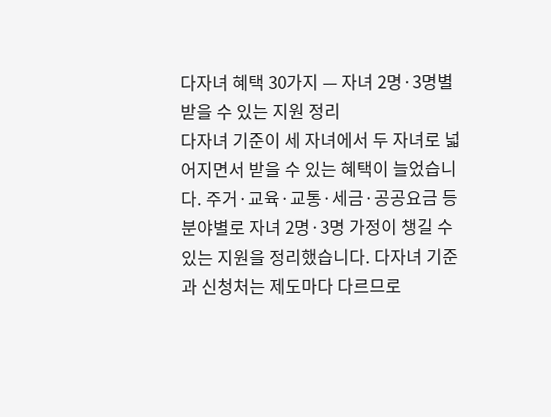다자녀 혜택 30가지 — 자녀 2명·3명별 받을 수 있는 지원 정리
다자녀 기준이 세 자녀에서 두 자녀로 넓어지면서 받을 수 있는 혜택이 늘었습니다. 주거·교육·교통·세금·공공요금 등 분야별로 자녀 2명·3명 가정이 챙길 수 있는 지원을 정리했습니다. 다자녀 기준과 신청처는 제도마다 다르므로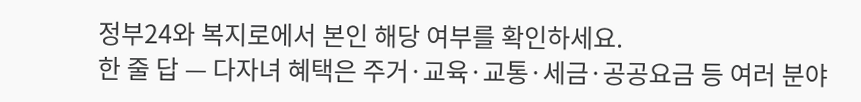정부24와 복지로에서 본인 해당 여부를 확인하세요.
한 줄 답 — 다자녀 혜택은 주거·교육·교통·세금·공공요금 등 여러 분야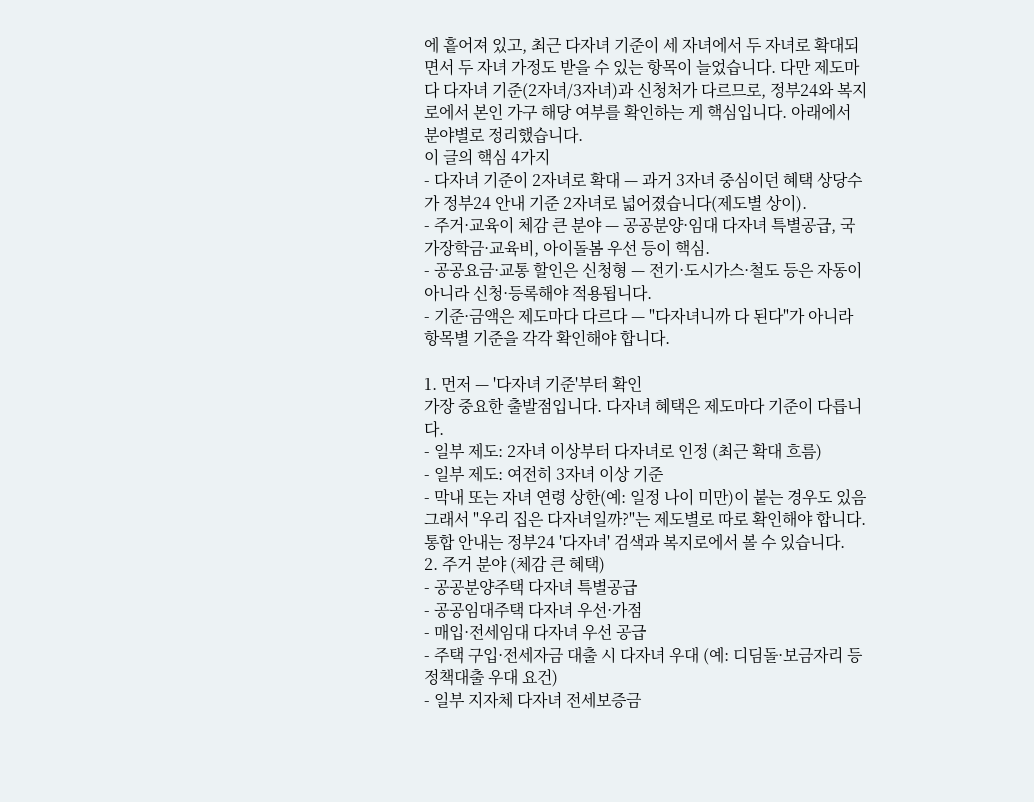에 흩어져 있고, 최근 다자녀 기준이 세 자녀에서 두 자녀로 확대되면서 두 자녀 가정도 받을 수 있는 항목이 늘었습니다. 다만 제도마다 다자녀 기준(2자녀/3자녀)과 신청처가 다르므로, 정부24와 복지로에서 본인 가구 해당 여부를 확인하는 게 핵심입니다. 아래에서 분야별로 정리했습니다.
이 글의 핵심 4가지
- 다자녀 기준이 2자녀로 확대 — 과거 3자녀 중심이던 혜택 상당수가 정부24 안내 기준 2자녀로 넓어졌습니다(제도별 상이).
- 주거·교육이 체감 큰 분야 — 공공분양·임대 다자녀 특별공급, 국가장학금·교육비, 아이돌봄 우선 등이 핵심.
- 공공요금·교통 할인은 신청형 — 전기·도시가스·철도 등은 자동이 아니라 신청·등록해야 적용됩니다.
- 기준·금액은 제도마다 다르다 — "다자녀니까 다 된다"가 아니라 항목별 기준을 각각 확인해야 합니다.

1. 먼저 — '다자녀 기준'부터 확인
가장 중요한 출발점입니다. 다자녀 혜택은 제도마다 기준이 다릅니다.
- 일부 제도: 2자녀 이상부터 다자녀로 인정 (최근 확대 흐름)
- 일부 제도: 여전히 3자녀 이상 기준
- 막내 또는 자녀 연령 상한(예: 일정 나이 미만)이 붙는 경우도 있음
그래서 "우리 집은 다자녀일까?"는 제도별로 따로 확인해야 합니다. 통합 안내는 정부24 '다자녀' 검색과 복지로에서 볼 수 있습니다.
2. 주거 분야 (체감 큰 혜택)
- 공공분양주택 다자녀 특별공급
- 공공임대주택 다자녀 우선·가점
- 매입·전세임대 다자녀 우선 공급
- 주택 구입·전세자금 대출 시 다자녀 우대 (예: 디딤돌·보금자리 등 정책대출 우대 요건)
- 일부 지자체 다자녀 전세보증금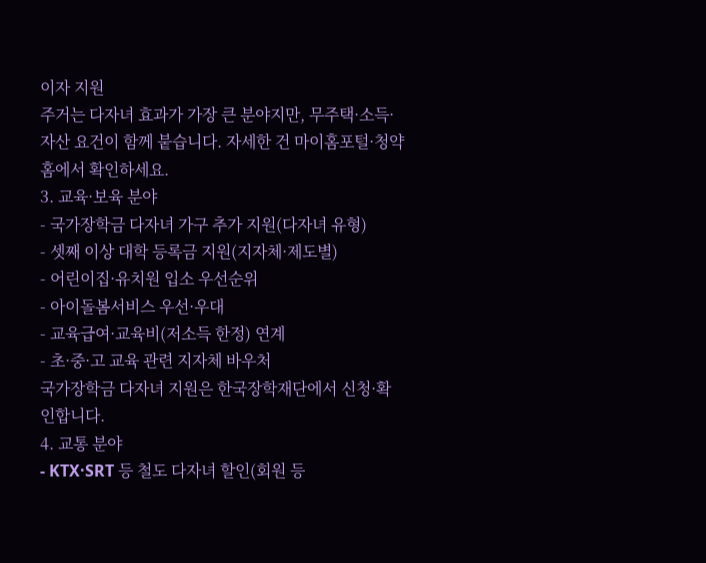이자 지원
주거는 다자녀 효과가 가장 큰 분야지만, 무주택·소득·자산 요건이 함께 붙습니다. 자세한 건 마이홈포털·청약홈에서 확인하세요.
3. 교육·보육 분야
- 국가장학금 다자녀 가구 추가 지원(다자녀 유형)
- 셋째 이상 대학 등록금 지원(지자체·제도별)
- 어린이집·유치원 입소 우선순위
- 아이돌봄서비스 우선·우대
- 교육급여·교육비(저소득 한정) 연계
- 초·중·고 교육 관련 지자체 바우처
국가장학금 다자녀 지원은 한국장학재단에서 신청·확인합니다.
4. 교통 분야
- KTX·SRT 등 철도 다자녀 할인(회원 등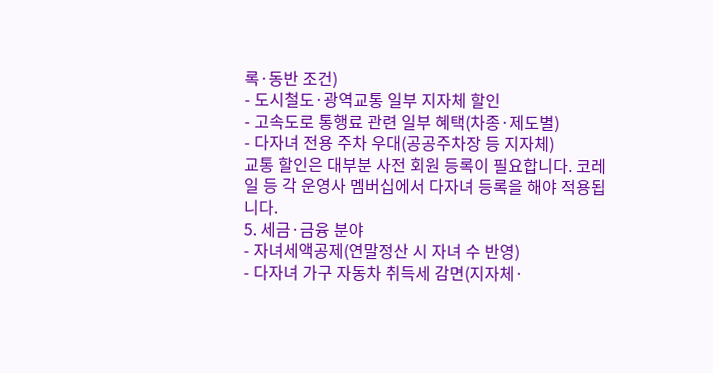록·동반 조건)
- 도시철도·광역교통 일부 지자체 할인
- 고속도로 통행료 관련 일부 혜택(차종·제도별)
- 다자녀 전용 주차 우대(공공주차장 등 지자체)
교통 할인은 대부분 사전 회원 등록이 필요합니다. 코레일 등 각 운영사 멤버십에서 다자녀 등록을 해야 적용됩니다.
5. 세금·금융 분야
- 자녀세액공제(연말정산 시 자녀 수 반영)
- 다자녀 가구 자동차 취득세 감면(지자체·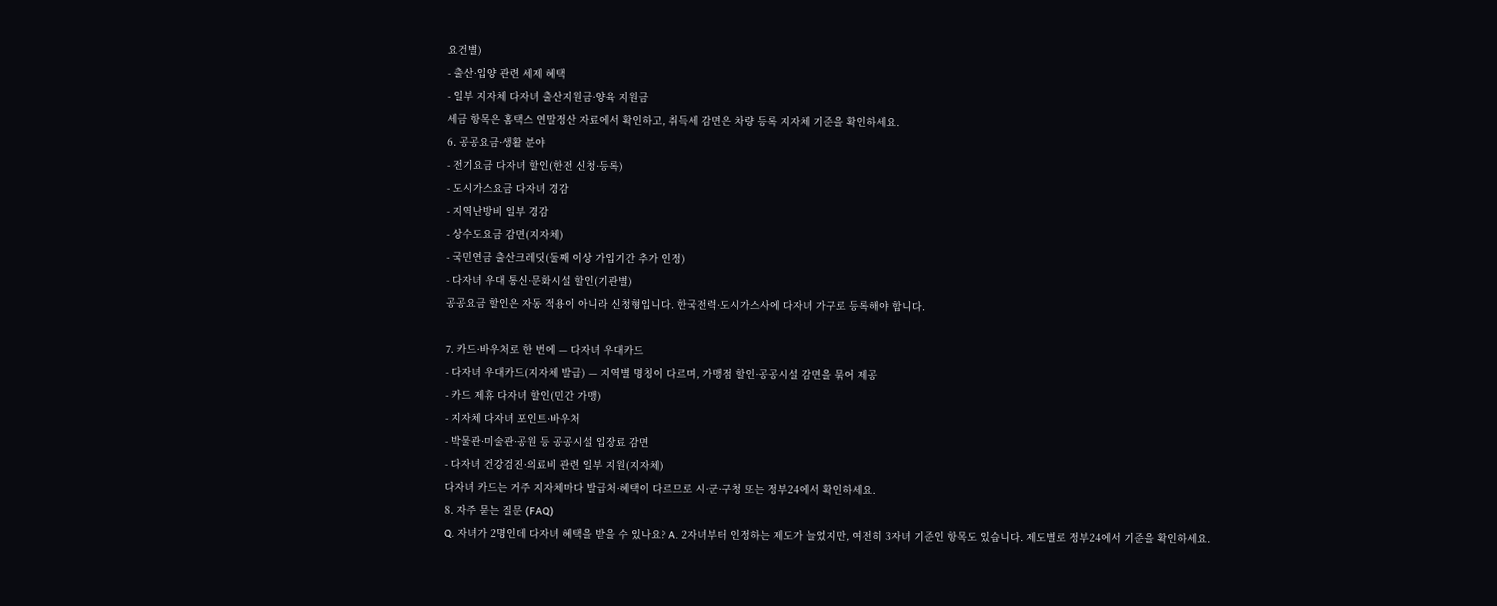요건별)
- 출산·입양 관련 세제 혜택
- 일부 지자체 다자녀 출산지원금·양육 지원금
세금 항목은 홈택스 연말정산 자료에서 확인하고, 취득세 감면은 차량 등록 지자체 기준을 확인하세요.
6. 공공요금·생활 분야
- 전기요금 다자녀 할인(한전 신청·등록)
- 도시가스요금 다자녀 경감
- 지역난방비 일부 경감
- 상수도요금 감면(지자체)
- 국민연금 출산크레딧(둘째 이상 가입기간 추가 인정)
- 다자녀 우대 통신·문화시설 할인(기관별)
공공요금 할인은 자동 적용이 아니라 신청형입니다. 한국전력·도시가스사에 다자녀 가구로 등록해야 합니다.

7. 카드·바우처로 한 번에 — 다자녀 우대카드
- 다자녀 우대카드(지자체 발급) — 지역별 명칭이 다르며, 가맹점 할인·공공시설 감면을 묶어 제공
- 카드 제휴 다자녀 할인(민간 가맹)
- 지자체 다자녀 포인트·바우처
- 박물관·미술관·공원 등 공공시설 입장료 감면
- 다자녀 건강검진·의료비 관련 일부 지원(지자체)
다자녀 카드는 거주 지자체마다 발급처·혜택이 다르므로 시·군·구청 또는 정부24에서 확인하세요.
8. 자주 묻는 질문 (FAQ)
Q. 자녀가 2명인데 다자녀 혜택을 받을 수 있나요? A. 2자녀부터 인정하는 제도가 늘었지만, 여전히 3자녀 기준인 항목도 있습니다. 제도별로 정부24에서 기준을 확인하세요.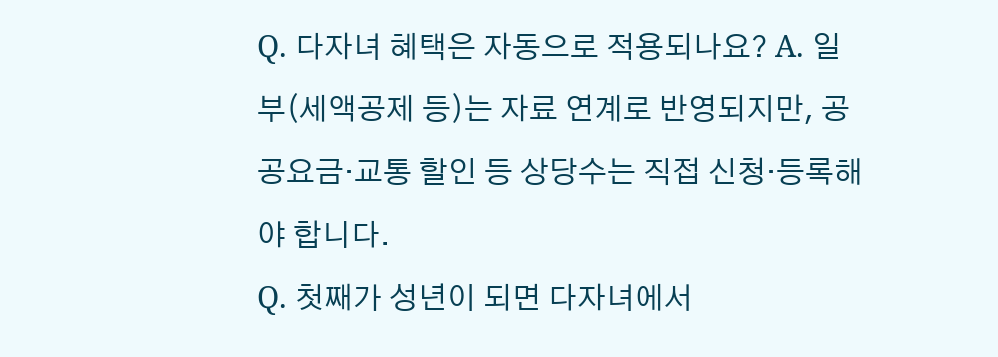Q. 다자녀 혜택은 자동으로 적용되나요? A. 일부(세액공제 등)는 자료 연계로 반영되지만, 공공요금·교통 할인 등 상당수는 직접 신청·등록해야 합니다.
Q. 첫째가 성년이 되면 다자녀에서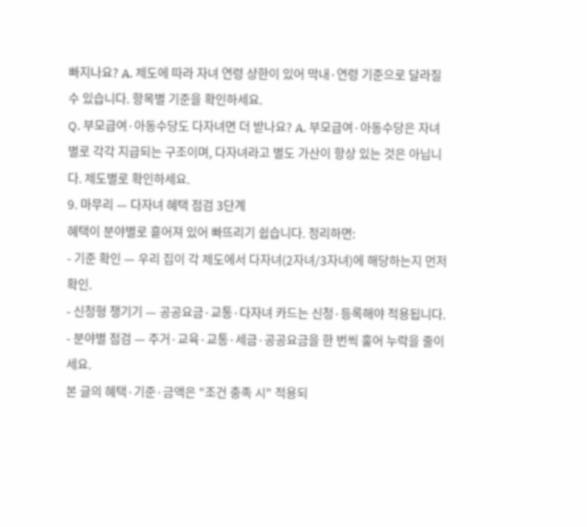빠지나요? A. 제도에 따라 자녀 연령 상한이 있어 막내·연령 기준으로 달라질 수 있습니다. 항목별 기준을 확인하세요.
Q. 부모급여·아동수당도 다자녀면 더 받나요? A. 부모급여·아동수당은 자녀별로 각각 지급되는 구조이며, 다자녀라고 별도 가산이 항상 있는 것은 아닙니다. 제도별로 확인하세요.
9. 마무리 — 다자녀 혜택 점검 3단계
혜택이 분야별로 흩어져 있어 빠뜨리기 쉽습니다. 정리하면:
- 기준 확인 — 우리 집이 각 제도에서 다자녀(2자녀/3자녀)에 해당하는지 먼저 확인.
- 신청형 챙기기 — 공공요금·교통·다자녀 카드는 신청·등록해야 적용됩니다.
- 분야별 점검 — 주거·교육·교통·세금·공공요금을 한 번씩 훑어 누락을 줄이세요.
본 글의 혜택·기준·금액은 "조건 충족 시" 적용되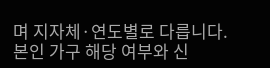며 지자체·연도별로 다릅니다. 본인 가구 해당 여부와 신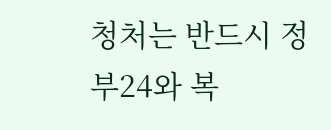청처는 반드시 정부24와 복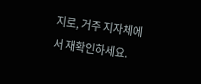지로, 거주 지자체에서 재확인하세요.